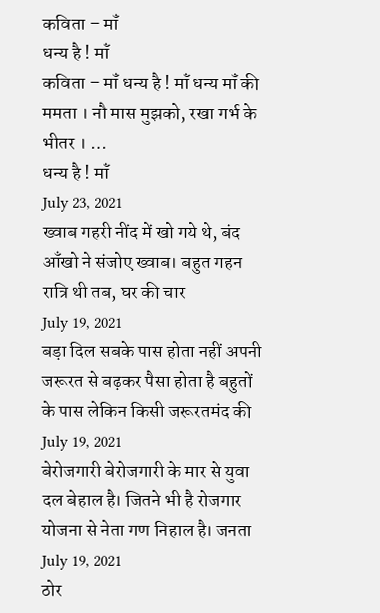कविता – मॉं
धन्य है ! मॉं
कविता – मॉं धन्य है ! मॉं धन्य मॉं की ममता । नौ मास मुझको, रखा गर्भ के भीतर । …
धन्य है ! मॉं
July 23, 2021
ख्वाब गहरी नींद में खो गये थे, बंद आँखो ने संजोए ख्वाब। बहुत गहन रात्रि थी तब, घर की चार
July 19, 2021
बड़ा दिल सबके पास होता नहीं अपनी जरूरत से बढ़कर पैसा होता है बहुतों के पास लेकिन किसी जरूरतमंद की
July 19, 2021
बेरोजगारी बेरोजगारी के मार से युवा दल बेहाल है। जितने भी है रोजगार योजना से नेता गण निहाल है। जनता
July 19, 2021
ठोर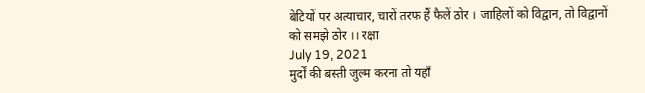बेटियों पर अत्याचार, चारों तरफ हैं फैलें ठोर । जाहिलों को विद्वान, तो विद्वानों को समझे ठोर ।। रक्षा
July 19, 2021
मुर्दों की बस्ती जुल्म करना तो यहाँ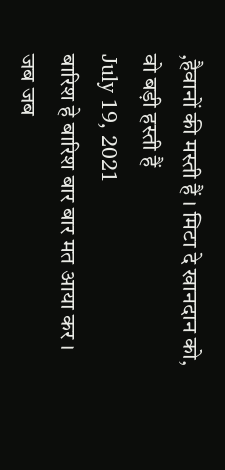,हैवानों की मस्ती हैं । मिटा दे खानदान को, वो बड़ी हस्ती हैं
July 19, 2021
बारिश हे बारिश बार बार मत आया कर । जब जब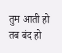तुम आती हो तब बंद हो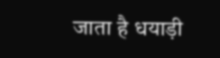जाता है धयाड़ी